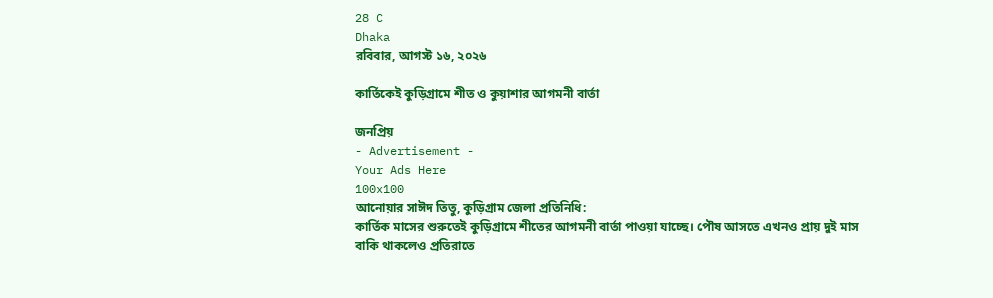28 C
Dhaka
রবিবার, আগস্ট ১৬, ২০২৬

কার্তিকেই কুড়িগ্রামে শীত ও কুয়াশার আগমনী বার্তা

জনপ্রিয়
- Advertisement -
Your Ads Here
100x100
আনোয়ার সাঈদ তিতু, কুড়িগ্রাম জেলা প্রতিনিধি:
কার্তিক মাসের শুরুতেই কুড়িগ্রামে শীতের আগমনী বার্তা পাওয়া যাচ্ছে। পৌষ আসতে এখনও প্রায় দুই মাস বাকি থাকলেও প্রতিরাতে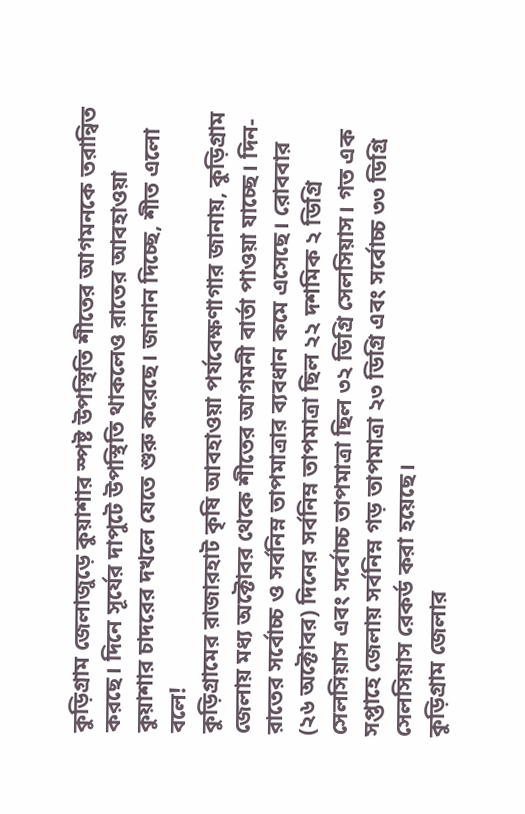কুড়িগ্রাম জেলাজুড়ে কুয়াশার স্পষ্ট উপস্থিতি শীতের আগমনকে তরান্বিত করছে। দিনে সূর্যের দাপুটে উপস্থিতি থাকলেও রাতের আবহাওয়া কুয়াশার চাদরের দখলে যেতে শুরু করেছে। জানান দিচ্ছে, শীত এলো বলে!
কুড়িগ্রামের রাজারহাট কৃষি আবহাওয়া পর্যবেক্ষণাগার জানায়, কুড়িগ্রাম জেলায় মধ্য অক্টোবর থেকে শীতের আগমনী বার্তা পাওয়া যাচ্ছে। দিন-রাতের সর্বোচ্চ ও সর্বনিম্ন তাপমাত্রার ব্যবধান কমে এসেছে। রোববার (২৬ অক্টোবর) দিনের সর্বনিম্ন তাপমাত্রা ছিল ২২ দশমিক ২ ডিগ্রি সেলসিয়াস এবং সর্বোচ্চ তাপমাত্রা ছিল ৩২ ডিগ্রি সেলসিয়াস। গত এক সপ্তাহে জেলায় সর্বনিম্ন গড় তাপমাত্রা ২৩ ডিগ্রি এবং সর্বোচ্চ ৩৩ ডিগ্রি সেলসিয়াস রেকর্ড করা হয়েছে।
কুড়িগ্রাম জেলার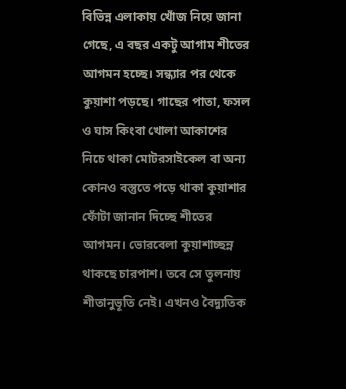বিভিন্ন এলাকায় খোঁজ নিয়ে জানা গেছে, এ বছর একটু আগাম শীতের আগমন হচ্ছে। সন্ধ্যার পর থেকে কুয়াশা পড়ছে। গাছের পাতা, ফসল ও ঘাস কিংবা খোলা আকাশের নিচে থাকা মোটরসাইকেল বা অন্য কোনও বস্তুতে পড়ে থাকা কুয়াশার ফোঁটা জানান দিচ্ছে শীতের আগমন। ভোরবেলা কুয়াশাচ্ছন্ন থাকছে চারপাশ। তবে সে তুলনায় শীতানুভূতি নেই। এখনও বৈদ্যুতিক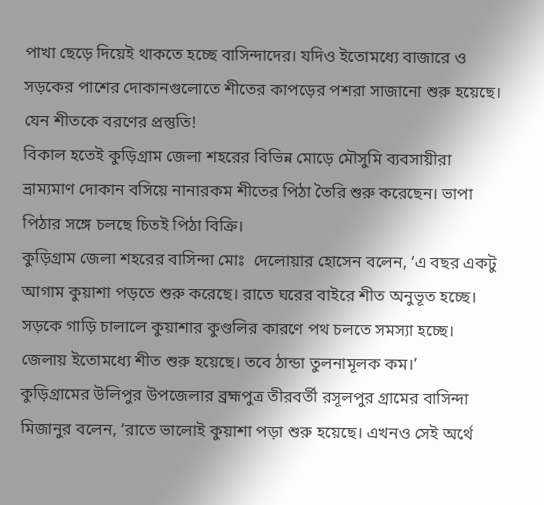পাখা ছেড়ে দিয়েই থাকতে হচ্ছে বাসিন্দাদের। যদিও ইতোমধ্যে বাজারে ও সড়কের পাশের দোকানগুলোতে শীতের কাপড়ের পশরা সাজানো শুরু হয়েছে। যেন শীতকে বরণের প্রস্তুতি!
বিকাল হতেই কুড়িগ্রাম জেলা শহরের বিভিন্ন মোড়ে মৌসুমি ব্যবসায়ীরা ভ্রাম্যমাণ দোকান বসিয়ে নানারকম শীতের পিঠা তৈরি শুরু করেছেন। ভাপা পিঠার সঙ্গে চলছে চিতই পিঠা বিক্রি।
কুড়িগ্রাম জেলা শহরের বাসিন্দা মোঃ  দেলোয়ার হোসেন বলেন, ‘এ বছর একটু আগাম কুয়াশা পড়তে শুরু করেছে। রাতে ঘরের বাইরে শীত অনুভূত হচ্ছে। সড়কে গাড়ি চালালে কুয়াশার কুণ্ডলির কারণে পথ চলতে সমস্যা হচ্ছে। জেলায় ইতোমধ্যে শীত শুরু হয়েছে। তবে ঠান্ডা তুলনামূলক কম।’
কুড়িগ্রামের উলিপুর উপজেলার ব্রহ্মপুত্র তীরবর্তী রসূলপুর গ্রামের বাসিন্দা মিজানুর বলেন, ‘রাতে ভালোই কুয়াশা পড়া শুরু হয়েছে। এখনও সেই অর্থে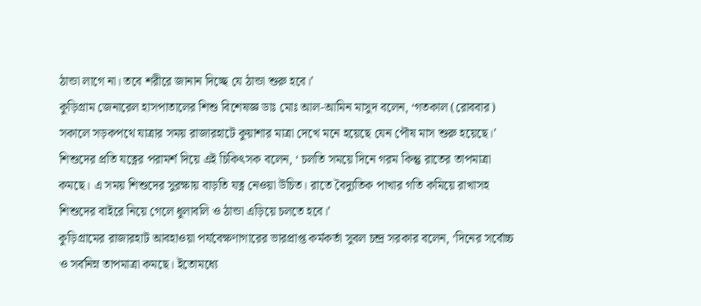ঠান্ডা লাগে না। তবে শরীরে জানান দিচ্ছে যে ঠান্ডা শুরু হবে।’
কুড়িগ্রাম জেনারেল হাসপাতালের শিশু বিশেষজ্ঞ ডাঃ মোঃ আল-আমিন মাসুদ বলেন, ‘গতকাল (রোববার) সকালে সড়কপথে যাত্রার সময় রাজারহাটে কুয়াশার মাত্রা দেখে মনে হয়েছে যেন পৌষ মাস শুরু হয়েছে।’
শিশুদের প্রতি যত্নের পরামর্শ দিয়ে এই চিকিৎসক বলেন, ‘ চলতি সময়ে দিনে গরম কিন্তু রাতের তাপমাত্রা কমছে। এ সময় শিশুদের সুরক্ষায় বাড়তি যত্ন নেওয়া উচিত। রাতে বৈদ্যুতিক পাখার গতি কমিয়ে রাখাসহ শিশুদের বাইরে নিয়ে গেলে ধুলাবলি ও ঠান্ডা এড়িয়ে চলতে হবে।’
কুড়িগ্রামের রাজারহাট আবহাওয়া পর্যবেক্ষণাগারের ভারপ্রাপ্ত কর্মকর্তা সুবল চন্দ্র সরকার বলেন, ‘দিনের সর্বোচ্চ ও সর্বনিম্ন তাপমাত্রা কমছে। ইতোমধ্যে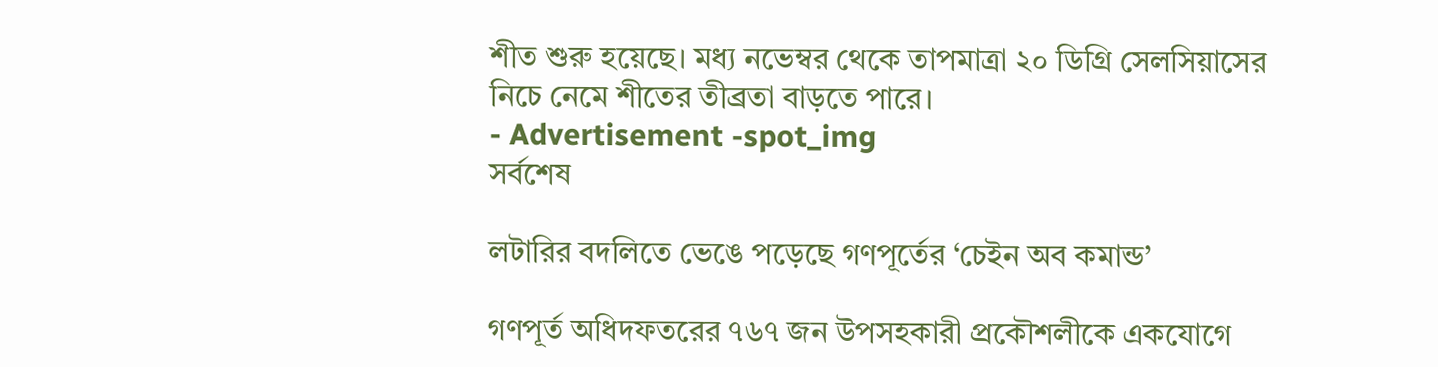শীত শুরু হয়েছে। মধ্য নভেম্বর থেকে তাপমাত্রা ২০ ডিগ্রি সেলসিয়াসের নিচে নেমে শীতের তীব্রতা বাড়তে পারে।
- Advertisement -spot_img
সর্বশেষ

লটারির বদলিতে ভেঙে পড়েছে গণপূর্তের ‘চেইন অব কমান্ড’

গণপূর্ত অধিদফতরের ৭৬৭ জন উপসহকারী প্রকৌশলীকে একযোগে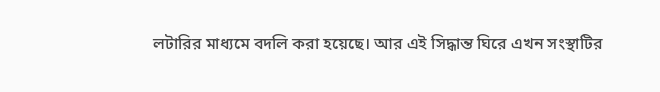লটারির মাধ্যমে বদলি করা হয়েছে। আর এই সিদ্ধান্ত ঘিরে এখন সংস্থাটির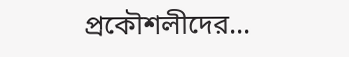প্রকৌশলীদের...